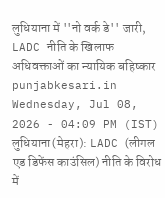लुधियाना में ''नो वर्क डे'' जारी, LADC नीति के खिलाफ अधिवक्ताओं का न्यायिक बहिष्कार
punjabkesari.in Wednesday, Jul 08, 2026 - 04:09 PM (IST)
लुधियाना(मेहरा): LADC (लीगल एड डिफेंस काउंसिल) नीति के विरोध में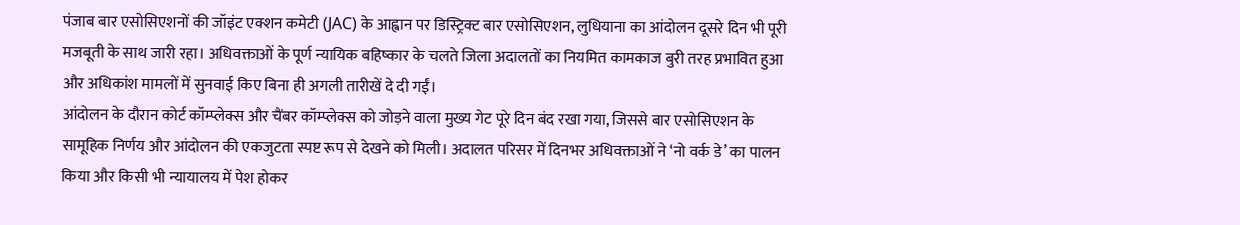पंजाब बार एसोसिएशनों की जॉइंट एक्शन कमेटी (JAC) के आह्वान पर डिस्ट्रिक्ट बार एसोसिएशन, लुधियाना का आंदोलन दूसरे दिन भी पूरी मजबूती के साथ जारी रहा। अधिवक्ताओं के पूर्ण न्यायिक बहिष्कार के चलते जिला अदालतों का नियमित कामकाज बुरी तरह प्रभावित हुआ और अधिकांश मामलों में सुनवाई किए बिना ही अगली तारीखें दे दी गईं।
आंदोलन के दौरान कोर्ट कॉम्प्लेक्स और चैंबर कॉम्प्लेक्स को जोड़ने वाला मुख्य गेट पूरे दिन बंद रखा गया, जिससे बार एसोसिएशन के सामूहिक निर्णय और आंदोलन की एकजुटता स्पष्ट रूप से देखने को मिली। अदालत परिसर में दिनभर अधिवक्ताओं ने ‘नो वर्क डे’ का पालन किया और किसी भी न्यायालय में पेश होकर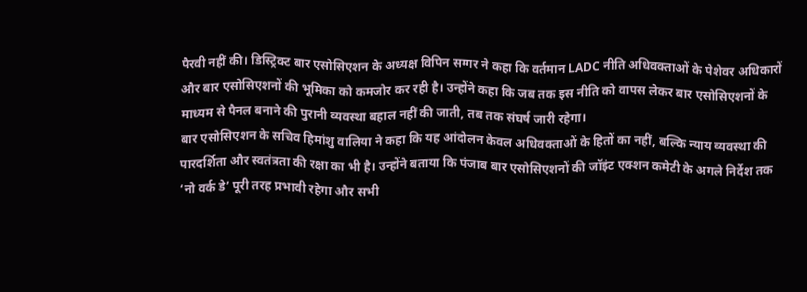पैरवी नहीं की। डिस्ट्रिक्ट बार एसोसिएशन के अध्यक्ष विपिन सग्गर ने कहा कि वर्तमान LADC नीति अधिवक्ताओं के पेशेवर अधिकारों और बार एसोसिएशनों की भूमिका को कमजोर कर रही है। उन्होंने कहा कि जब तक इस नीति को वापस लेकर बार एसोसिएशनों के माध्यम से पैनल बनाने की पुरानी व्यवस्था बहाल नहीं की जाती, तब तक संघर्ष जारी रहेगा।
बार एसोसिएशन के सचिव हिमांशु वालिया ने कहा कि यह आंदोलन केवल अधिवक्ताओं के हितों का नहीं, बल्कि न्याय व्यवस्था की पारदर्शिता और स्वतंत्रता की रक्षा का भी है। उन्होंने बताया कि पंजाब बार एसोसिएशनों की जॉइंट एक्शन कमेटी के अगले निर्देश तक ‘नो वर्क डे’ पूरी तरह प्रभावी रहेगा और सभी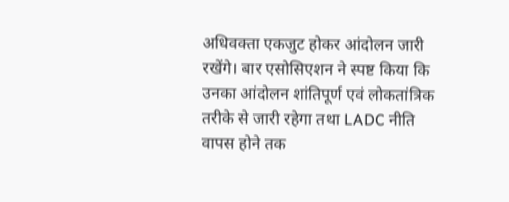अधिवक्ता एकजुट होकर आंदोलन जारी रखेंगे। बार एसोसिएशन ने स्पष्ट किया कि उनका आंदोलन शांतिपूर्ण एवं लोकतांत्रिक तरीके से जारी रहेगा तथा LADC नीति वापस होने तक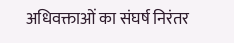अधिवक्ताओं का संघर्ष निरंतर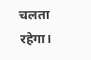चलता रहेगा।